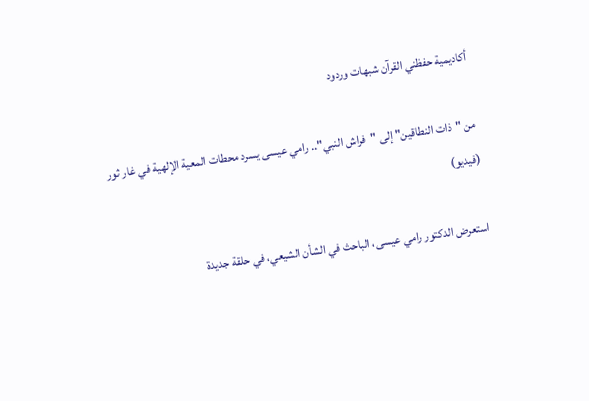أكاديمية حفظني القرآن شبهات وردود

من "ذات النطاقين" إلى "فراش النبي".. رامي عيسى يسرد محطات المعية الإلهية في غار ثور (فيديو)

استعرض الدكتور رامي عيسى، الباحث في الشأن الشيعي، في حلقة جديدة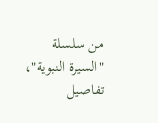من سلسلة "السيرة النبوية"، تفاصيل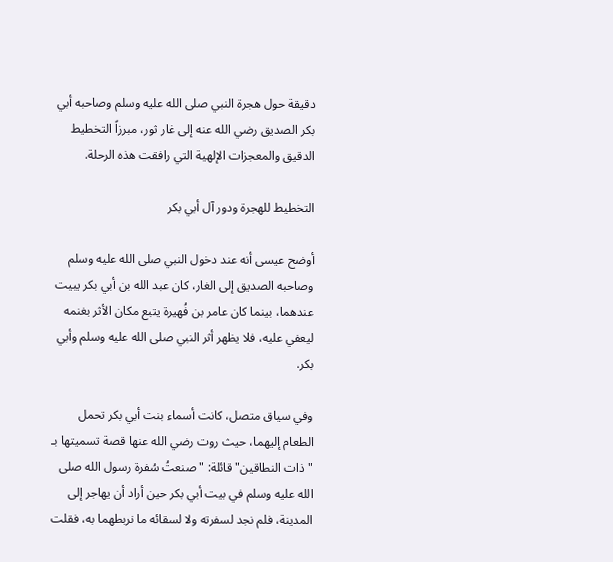دقيقة حول هجرة النبي صلى الله عليه وسلم وصاحبه أبي بكر الصديق رضي الله عنه إلى غار ثور، مبرزاً التخطيط الدقيق والمعجزات الإلهية التي رافقت هذه الرحلة.

التخطيط للهجرة ودور آل أبي بكر

أوضح عيسى أنه عند دخول النبي صلى الله عليه وسلم وصاحبه الصديق إلى الغار، كان عبد الله بن أبي بكر يبيت عندهما، بينما كان عامر بن فُهيرة يتبع مكان الأثر بغنمه ليعفي عليه، فلا يظهر أثر النبي صلى الله عليه وسلم وأبي بكر.

وفي سياق متصل، كانت أسماء بنت أبي بكر تحمل الطعام إليهما، حيث روت رضي الله عنها قصة تسميتها بـ "ذات النطاقين" قائلة: "صنعتُ سُفرة رسول الله صلى الله عليه وسلم في بيت أبي بكر حين أراد أن يهاجر إلى المدينة، فلم نجد لسفرته ولا لسقائه ما نربطهما به، فقلت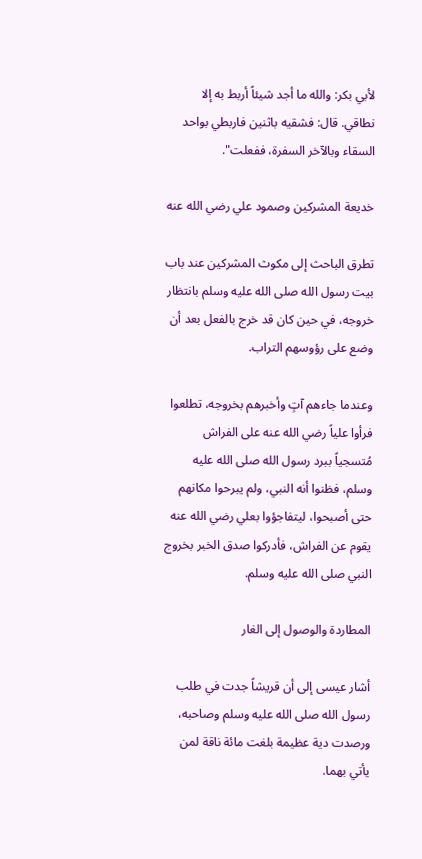لأبي بكر: والله ما أجد شيئاً أربط به إلا نطاقي. قال: فشقيه باثنين فاربطي بواحد السقاء وبالآخر السفرة، ففعلت".

خديعة المشركين وصمود علي رضي الله عنه

تطرق الباحث إلى مكوث المشركين عند باب بيت رسول الله صلى الله عليه وسلم بانتظار خروجه، في حين كان قد خرج بالفعل بعد أن وضع على رؤوسهم التراب.

وعندما جاءهم آتٍ وأخبرهم بخروجه، تطلعوا فرأوا علياً رضي الله عنه على الفراش مُتسجياً ببرد رسول الله صلى الله عليه وسلم، فظنوا أنه النبي، ولم يبرحوا مكانهم حتى أصبحوا، ليتفاجؤوا بعلي رضي الله عنه يقوم عن الفراش، فأدركوا صدق الخبر بخروج النبي صلى الله عليه وسلم.

المطاردة والوصول إلى الغار

أشار عيسى إلى أن قريشاً جدت في طلب رسول الله صلى الله عليه وسلم وصاحبه، ورصدت دية عظيمة بلغت مائة ناقة لمن يأتي بهما.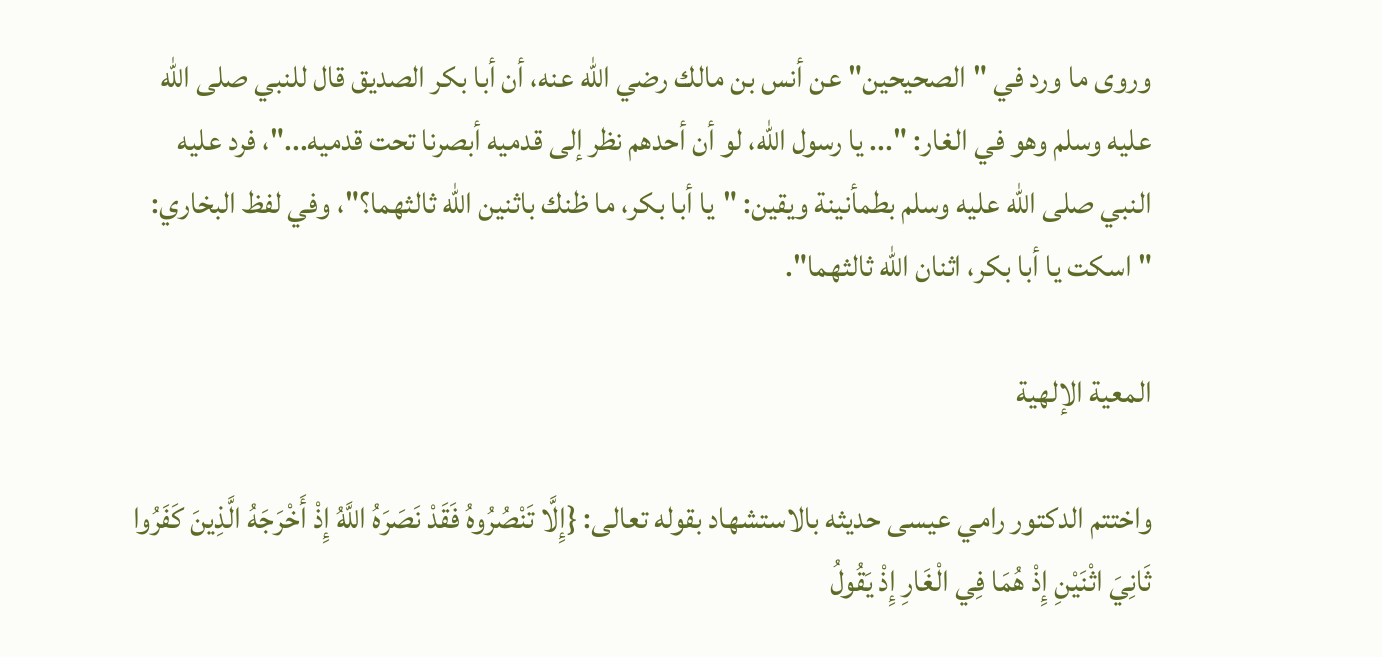وروى ما ورد في "الصحيحين" عن أنس بن مالك رضي الله عنه، أن أبا بكر الصديق قال للنبي صلى الله عليه وسلم وهو في الغار: "... يا رسول الله، لو أن أحدهم نظر إلى قدميه أبصرنا تحت قدميه..."، فرد عليه النبي صلى الله عليه وسلم بطمأنينة ويقين: "يا أبا بكر، ما ظنك باثنين الله ثالثهما؟"، وفي لفظ البخاري: "اسكت يا أبا بكر، اثنان الله ثالثهما".

المعية الإلهية

واختتم الدكتور رامي عيسى حديثه بالاستشهاد بقوله تعالى: {إِلَّا تَنْصُرُوهُ فَقَدْ نَصَرَهُ اللَّهُ إِذْ أَخْرَجَهُ الَّذِينَ كَفَرُوا ثَانِيَ اثْنَيْنِ إِذْ هُمَا فِي الْغَارِ إِذْ يَقُولُ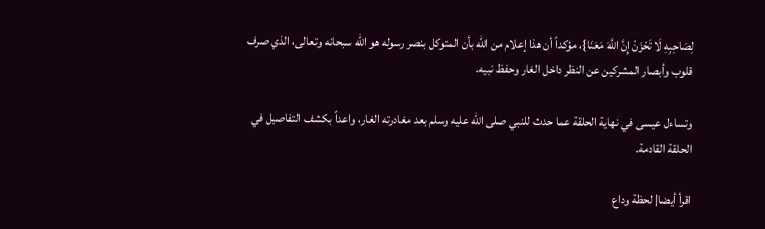لِصَاحِبِهِ لَا تَحْزَنْ إِنَّ اللَّهَ مَعَنَا}، مؤكداً أن هذا إعلام من الله بأن المتوكل بنصر رسوله هو الله سبحانه وتعالى، الذي صرف قلوب وأبصار المشركين عن النظر داخل الغار وحفظ نبيه.

وتساءل عيسى في نهاية الحلقة عما حدث للنبي صلى الله عليه وسلم بعد مغادرته الغار، واعداً بكشف التفاصيل في الحلقة القادمة.

اقرأ أيضا| لحظة وداع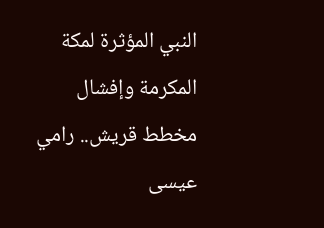النبي المؤثرة لمكة المكرمة وإفشال مخطط قريش.. رامي عيسى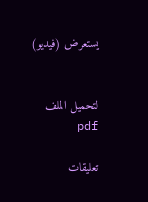يستعرض (فيديو)


لتحميل الملف pdf

تعليقات